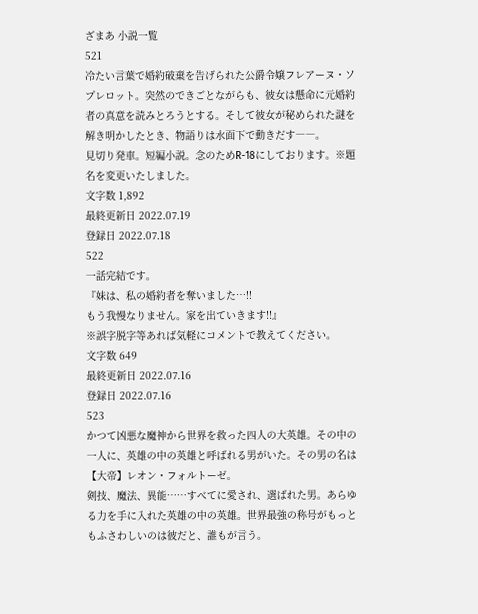ざまあ 小説一覧
521
冷たい言葉で婚約破棄を告げられた公爵令嬢フレアーヌ・ソプレロット。突然のできごとながらも、彼女は懸命に元婚約者の真意を読みとろうとする。そして彼女が秘められた謎を解き明かしたとき、物語りは水面下で動きだす――。
見切り発車。短編小説。念のためR-18にしております。※題名を変更いたしました。
文字数 1,892
最終更新日 2022.07.19
登録日 2022.07.18
522
一話完結です。
『妹は、私の婚約者を奪いました…!!
もう我慢なりません。家を出ていきます!!』
※誤字脱字等あれば気軽にコメントで教えてください。
文字数 649
最終更新日 2022.07.16
登録日 2022.07.16
523
かつて凶悪な魔神から世界を救った四人の大英雄。その中の一人に、英雄の中の英雄と呼ばれる男がいた。その男の名は【大帝】レオン・フォルトーゼ。
剣技、魔法、異能……すべてに愛され、選ばれた男。あらゆる力を手に入れた英雄の中の英雄。世界最強の称号がもっともふさわしいのは彼だと、誰もが言う。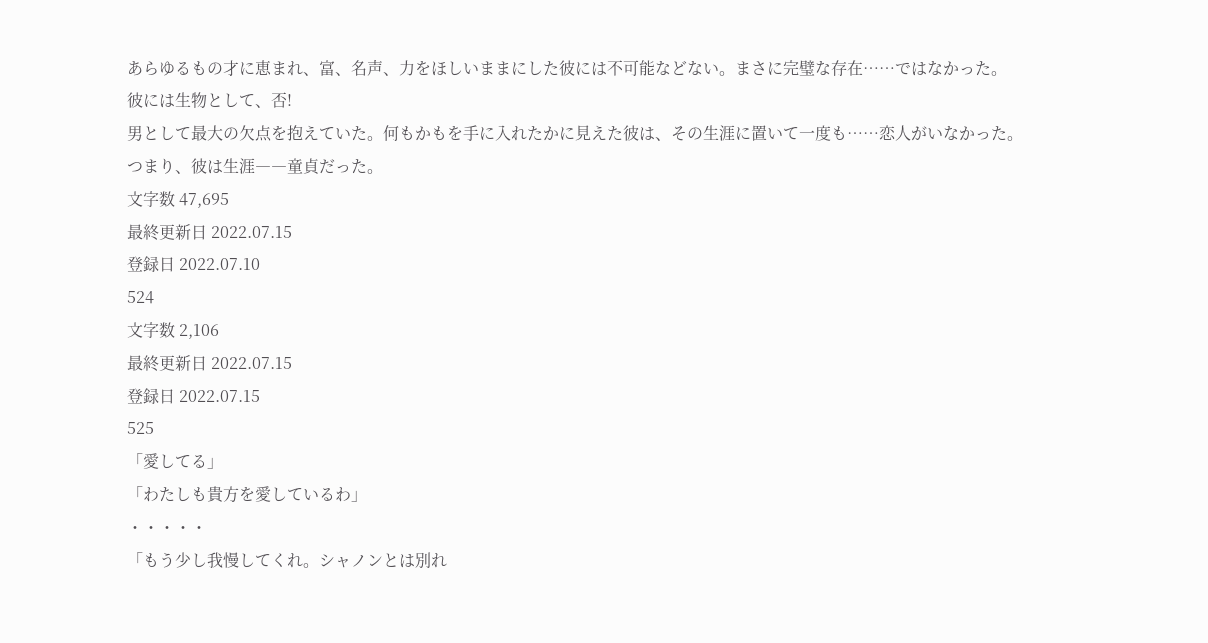あらゆるもの才に恵まれ、富、名声、力をほしいままにした彼には不可能などない。まさに完璧な存在……ではなかった。
彼には生物として、否!
男として最大の欠点を抱えていた。何もかもを手に入れたかに見えた彼は、その生涯に置いて一度も……恋人がいなかった。
つまり、彼は生涯――童貞だった。
文字数 47,695
最終更新日 2022.07.15
登録日 2022.07.10
524
文字数 2,106
最終更新日 2022.07.15
登録日 2022.07.15
525
「愛してる」
「わたしも貴方を愛しているわ」
・・・・・
「もう少し我慢してくれ。シャノンとは別れ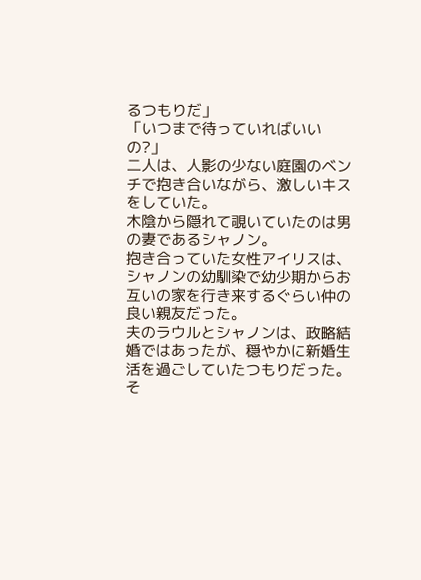るつもりだ」
「いつまで待っていればいいの?」
二人は、人影の少ない庭園のベンチで抱き合いながら、激しいキスをしていた。
木陰から隠れて覗いていたのは男の妻であるシャノン。
抱き合っていた女性アイリスは、シャノンの幼馴染で幼少期からお互いの家を行き来するぐらい仲の良い親友だった。
夫のラウルとシャノンは、政略結婚ではあったが、穏やかに新婚生活を過ごしていたつもりだった。
そ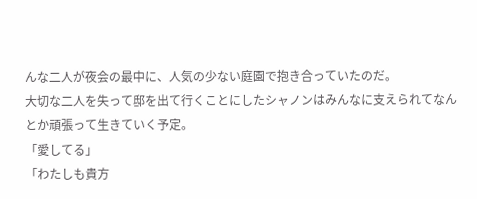んな二人が夜会の最中に、人気の少ない庭園で抱き合っていたのだ。
大切な二人を失って邸を出て行くことにしたシャノンはみんなに支えられてなんとか頑張って生きていく予定。
「愛してる」
「わたしも貴方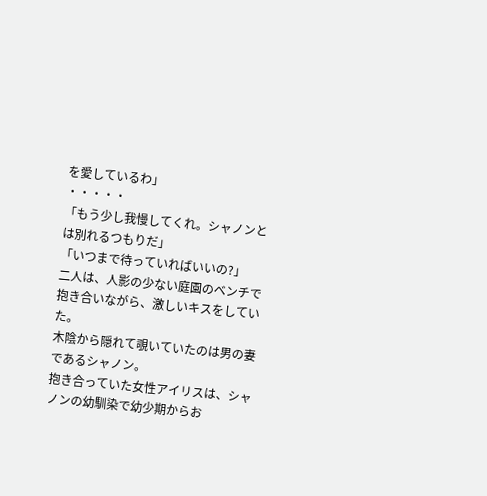を愛しているわ」
・・・・・
「もう少し我慢してくれ。シャノンとは別れるつもりだ」
「いつまで待っていればいいの?」
二人は、人影の少ない庭園のベンチで抱き合いながら、激しいキスをしていた。
木陰から隠れて覗いていたのは男の妻であるシャノン。
抱き合っていた女性アイリスは、シャノンの幼馴染で幼少期からお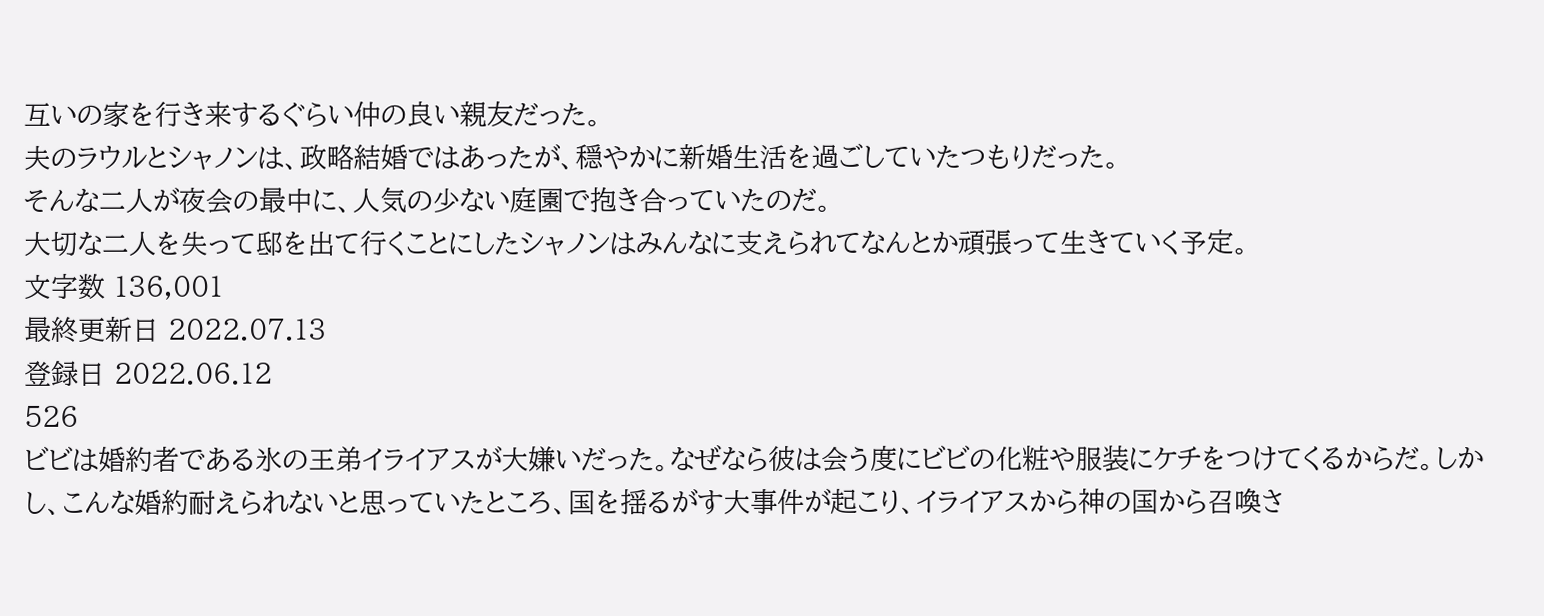互いの家を行き来するぐらい仲の良い親友だった。
夫のラウルとシャノンは、政略結婚ではあったが、穏やかに新婚生活を過ごしていたつもりだった。
そんな二人が夜会の最中に、人気の少ない庭園で抱き合っていたのだ。
大切な二人を失って邸を出て行くことにしたシャノンはみんなに支えられてなんとか頑張って生きていく予定。
文字数 136,001
最終更新日 2022.07.13
登録日 2022.06.12
526
ビビは婚約者である氷の王弟イライアスが大嫌いだった。なぜなら彼は会う度にビビの化粧や服装にケチをつけてくるからだ。しかし、こんな婚約耐えられないと思っていたところ、国を揺るがす大事件が起こり、イライアスから神の国から召喚さ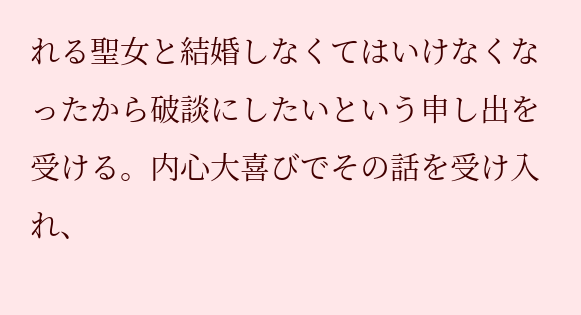れる聖女と結婚しなくてはいけなくなったから破談にしたいという申し出を受ける。内心大喜びでその話を受け入れ、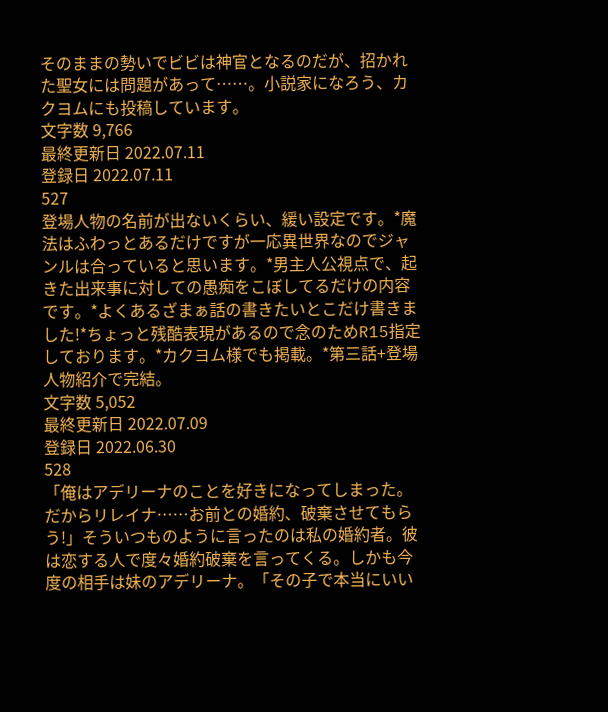そのままの勢いでビビは神官となるのだが、招かれた聖女には問題があって……。小説家になろう、カクヨムにも投稿しています。
文字数 9,766
最終更新日 2022.07.11
登録日 2022.07.11
527
登場人物の名前が出ないくらい、緩い設定です。*魔法はふわっとあるだけですが一応異世界なのでジャンルは合っていると思います。*男主人公視点で、起きた出来事に対しての愚痴をこぼしてるだけの内容です。*よくあるざまぁ話の書きたいとこだけ書きました!*ちょっと残酷表現があるので念のためR15指定しております。*カクヨム様でも掲載。*第三話+登場人物紹介で完結。
文字数 5,052
最終更新日 2022.07.09
登録日 2022.06.30
528
「俺はアデリーナのことを好きになってしまった。だからリレイナ……お前との婚約、破棄させてもらう!」そういつものように言ったのは私の婚約者。彼は恋する人で度々婚約破棄を言ってくる。しかも今度の相手は妹のアデリーナ。「その子で本当にいい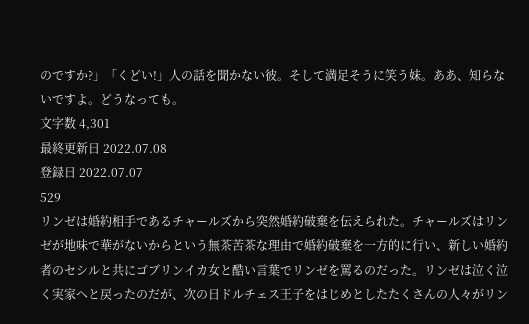のですか?」「くどい!」人の話を聞かない彼。そして満足そうに笑う妹。ああ、知らないですよ。どうなっても。
文字数 4,301
最終更新日 2022.07.08
登録日 2022.07.07
529
リンゼは婚約相手であるチャールズから突然婚約破棄を伝えられた。チャールズはリンゼが地味で華がないからという無茶苦茶な理由で婚約破棄を一方的に行い、新しい婚約者のセシルと共にゴブリンイカ女と酷い言葉でリンゼを罵るのだった。リンゼは泣く泣く実家へと戻ったのだが、次の日ドルチェス王子をはじめとしたたくさんの人々がリン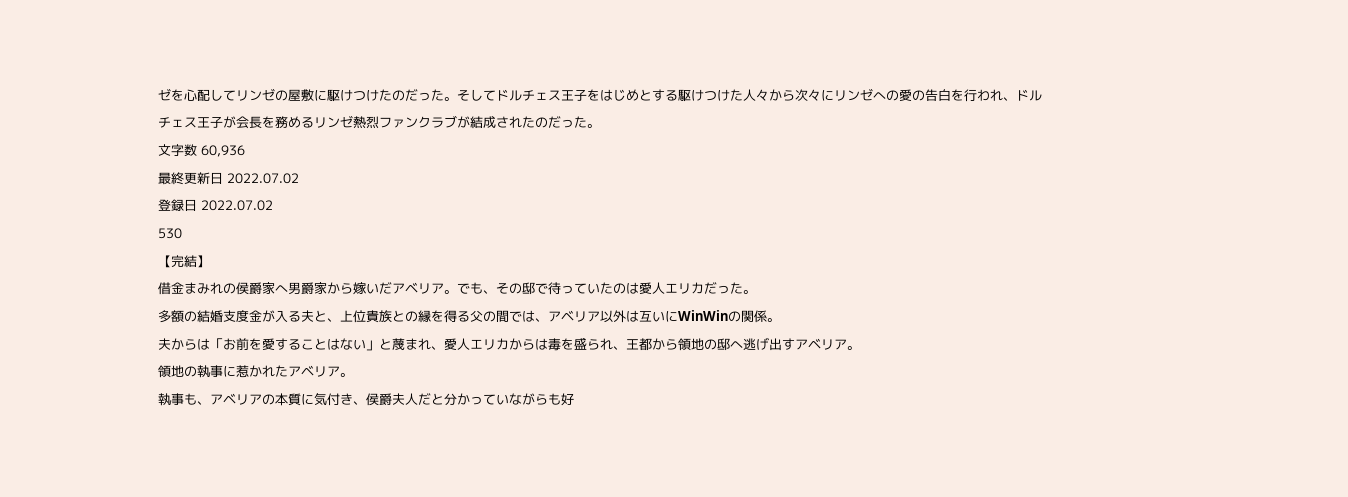ゼを心配してリンゼの屋敷に駆けつけたのだった。そしてドルチェス王子をはじめとする駆けつけた人々から次々にリンゼへの愛の告白を行われ、ドルチェス王子が会長を務めるリンゼ熱烈ファンクラブが結成されたのだった。
文字数 60,936
最終更新日 2022.07.02
登録日 2022.07.02
530
【完結】
借金まみれの侯爵家へ男爵家から嫁いだアベリア。でも、その邸で待っていたのは愛人エリカだった。
多額の結婚支度金が入る夫と、上位貴族との縁を得る父の間では、アベリア以外は互いにWinWinの関係。
夫からは「お前を愛することはない」と蔑まれ、愛人エリカからは毒を盛られ、王都から領地の邸へ逃げ出すアベリア。
領地の執事に惹かれたアベリア。
執事も、アベリアの本質に気付き、侯爵夫人だと分かっていながらも好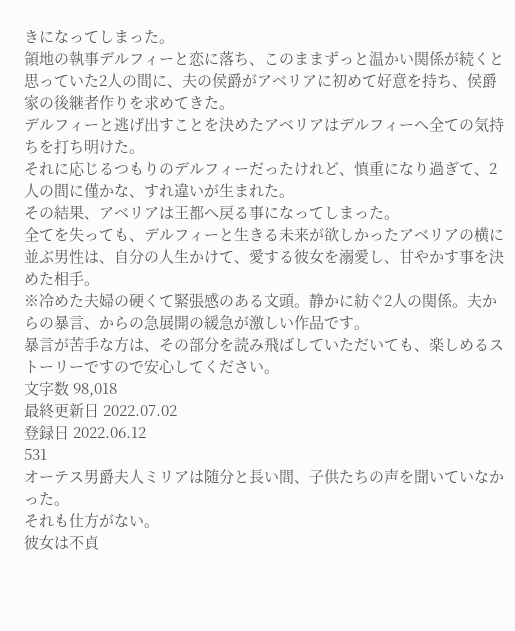きになってしまった。
領地の執事デルフィーと恋に落ち、このままずっと温かい関係が続くと思っていた2人の間に、夫の侯爵がアベリアに初めて好意を持ち、侯爵家の後継者作りを求めてきた。
デルフィーと逃げ出すことを決めたアベリアはデルフィーへ全ての気持ちを打ち明けた。
それに応じるつもりのデルフィーだったけれど、慎重になり過ぎて、2人の間に僅かな、すれ違いが生まれた。
その結果、アベリアは王都へ戻る事になってしまった。
全てを失っても、デルフィーと生きる未来が欲しかったアベリアの横に並ぶ男性は、自分の人生かけて、愛する彼女を溺愛し、甘やかす事を決めた相手。
※冷めた夫婦の硬くて緊張感のある文頭。静かに紡ぐ2人の関係。夫からの暴言、からの急展開の緩急が激しい作品です。
暴言が苦手な方は、その部分を読み飛ばしていただいても、楽しめるストーリーですので安心してください。
文字数 98,018
最終更新日 2022.07.02
登録日 2022.06.12
531
オーテス男爵夫人ミリアは随分と長い間、子供たちの声を聞いていなかった。
それも仕方がない。
彼女は不貞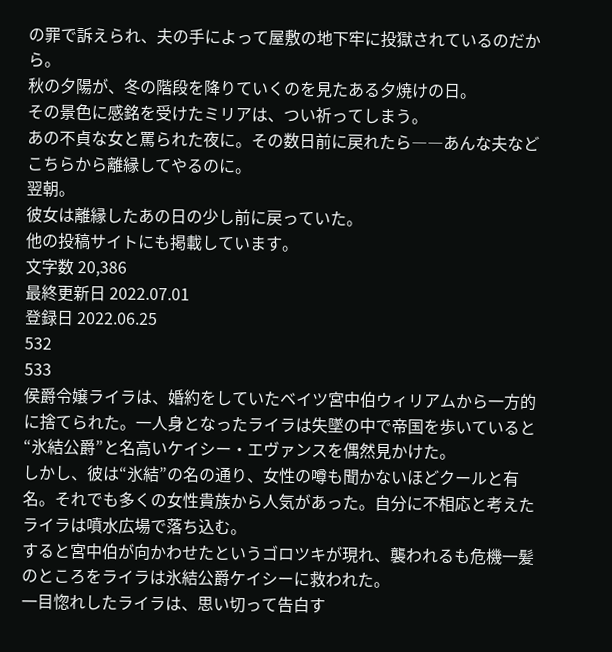の罪で訴えられ、夫の手によって屋敷の地下牢に投獄されているのだから。
秋の夕陽が、冬の階段を降りていくのを見たある夕焼けの日。
その景色に感銘を受けたミリアは、つい祈ってしまう。
あの不貞な女と罵られた夜に。その数日前に戻れたら――あんな夫などこちらから離縁してやるのに。
翌朝。
彼女は離縁したあの日の少し前に戻っていた。
他の投稿サイトにも掲載しています。
文字数 20,386
最終更新日 2022.07.01
登録日 2022.06.25
532
533
侯爵令嬢ライラは、婚約をしていたベイツ宮中伯ウィリアムから一方的に捨てられた。一人身となったライラは失墜の中で帝国を歩いていると“氷結公爵”と名高いケイシー・エヴァンスを偶然見かけた。
しかし、彼は“氷結”の名の通り、女性の噂も聞かないほどクールと有名。それでも多くの女性貴族から人気があった。自分に不相応と考えたライラは噴水広場で落ち込む。
すると宮中伯が向かわせたというゴロツキが現れ、襲われるも危機一髪のところをライラは氷結公爵ケイシーに救われた。
一目惚れしたライラは、思い切って告白す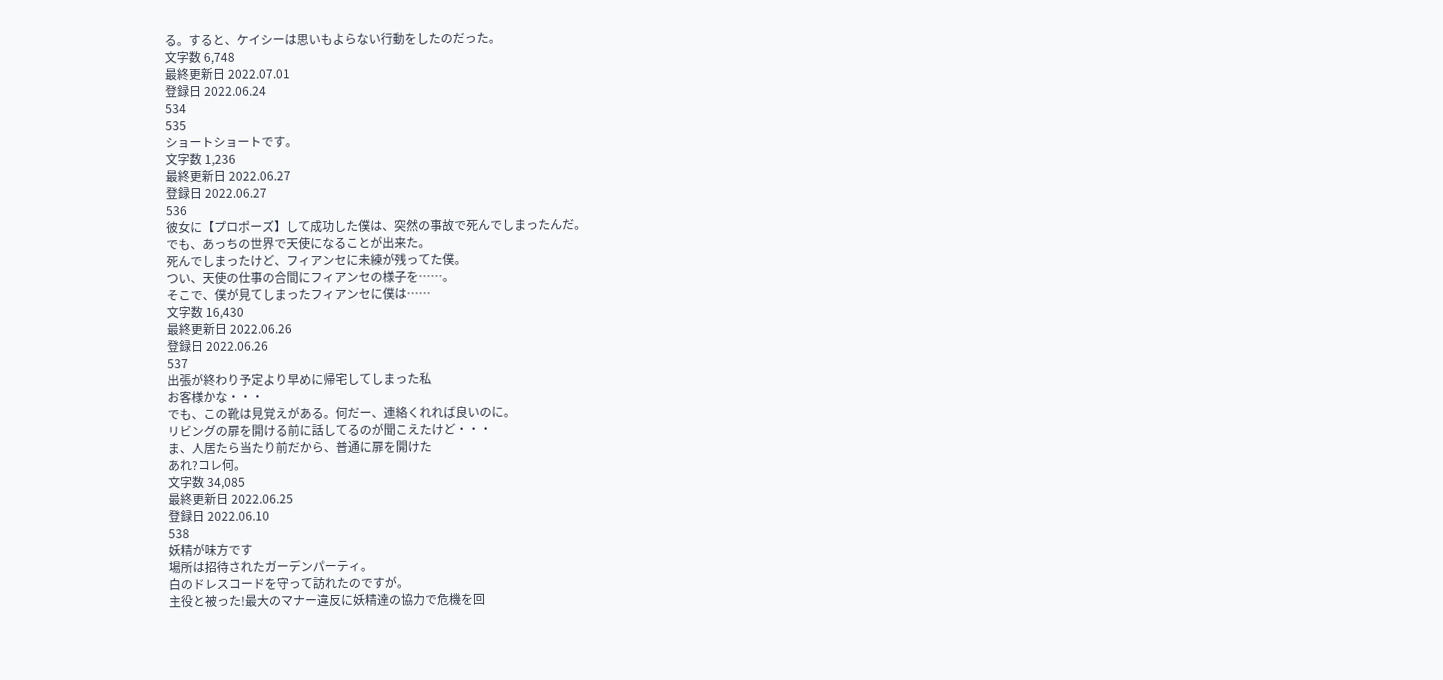る。すると、ケイシーは思いもよらない行動をしたのだった。
文字数 6,748
最終更新日 2022.07.01
登録日 2022.06.24
534
535
ショートショートです。
文字数 1,236
最終更新日 2022.06.27
登録日 2022.06.27
536
彼女に【プロポーズ】して成功した僕は、突然の事故で死んでしまったんだ。
でも、あっちの世界で天使になることが出来た。
死んでしまったけど、フィアンセに未練が残ってた僕。
つい、天使の仕事の合間にフィアンセの様子を……。
そこで、僕が見てしまったフィアンセに僕は……
文字数 16,430
最終更新日 2022.06.26
登録日 2022.06.26
537
出張が終わり予定より早めに帰宅してしまった私
お客様かな・・・
でも、この靴は見覚えがある。何だー、連絡くれれば良いのに。
リビングの扉を開ける前に話してるのが聞こえたけど・・・
ま、人居たら当たり前だから、普通に扉を開けた
あれ?コレ何。
文字数 34,085
最終更新日 2022.06.25
登録日 2022.06.10
538
妖精が味方です
場所は招待されたガーデンパーティ。
白のドレスコードを守って訪れたのですが。
主役と被った!最大のマナー違反に妖精達の協力で危機を回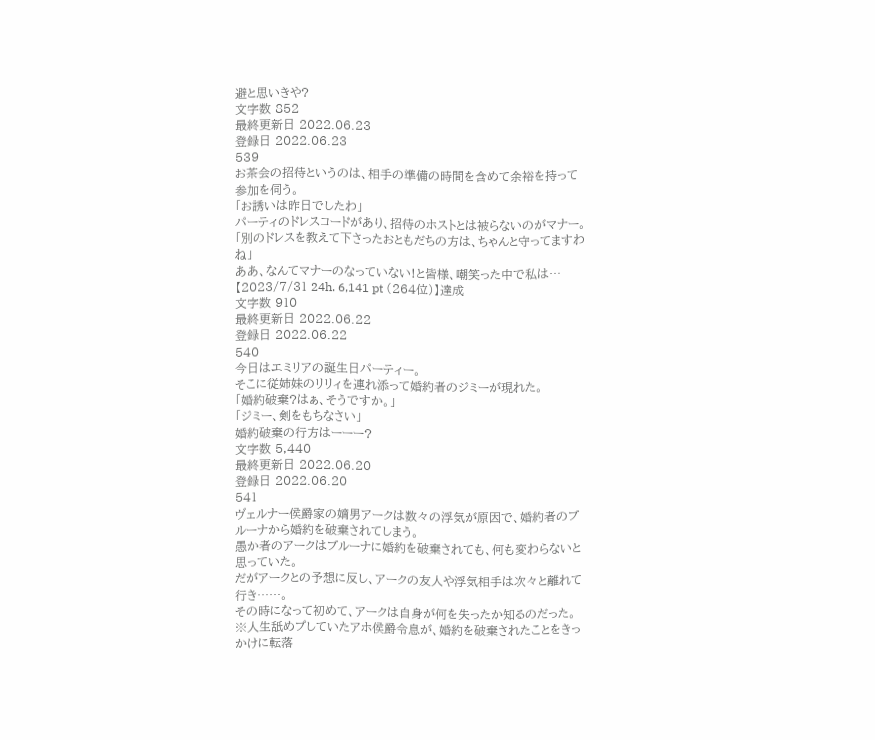避と思いきや?
文字数 852
最終更新日 2022.06.23
登録日 2022.06.23
539
お茶会の招待というのは、相手の準備の時間を含めて余裕を持って参加を伺う。
「お誘いは昨日でしたわ」
パーティのドレスコードがあり、招待のホストとは被らないのがマナー。
「別のドレスを教えて下さったおともだちの方は、ちゃんと守ってますわね」
ああ、なんてマナーのなっていない!と皆様、嘲笑った中で私は…
【2023/7/31 24h. 6,141 pt (264位)】達成
文字数 910
最終更新日 2022.06.22
登録日 2022.06.22
540
今日はエミリアの誕生日パーティー。
そこに従姉妹のリリィを連れ添って婚約者のジミーが現れた。
「婚約破棄?はぁ、そうですか。」
「ジミー、剣をもちなさい」
婚約破棄の行方はーーー?
文字数 5,440
最終更新日 2022.06.20
登録日 2022.06.20
541
ヴェルナー侯爵家の嫡男アークは数々の浮気が原因で、婚約者のブルーナから婚約を破棄されてしまう。
愚か者のアークはブルーナに婚約を破棄されても、何も変わらないと思っていた。
だがアークとの予想に反し、アークの友人や浮気相手は次々と離れて行き……。
その時になって初めて、アークは自身が何を失ったか知るのだった。
※人生舐めプしていたアホ侯爵令息が、婚約を破棄されたことをきっかけに転落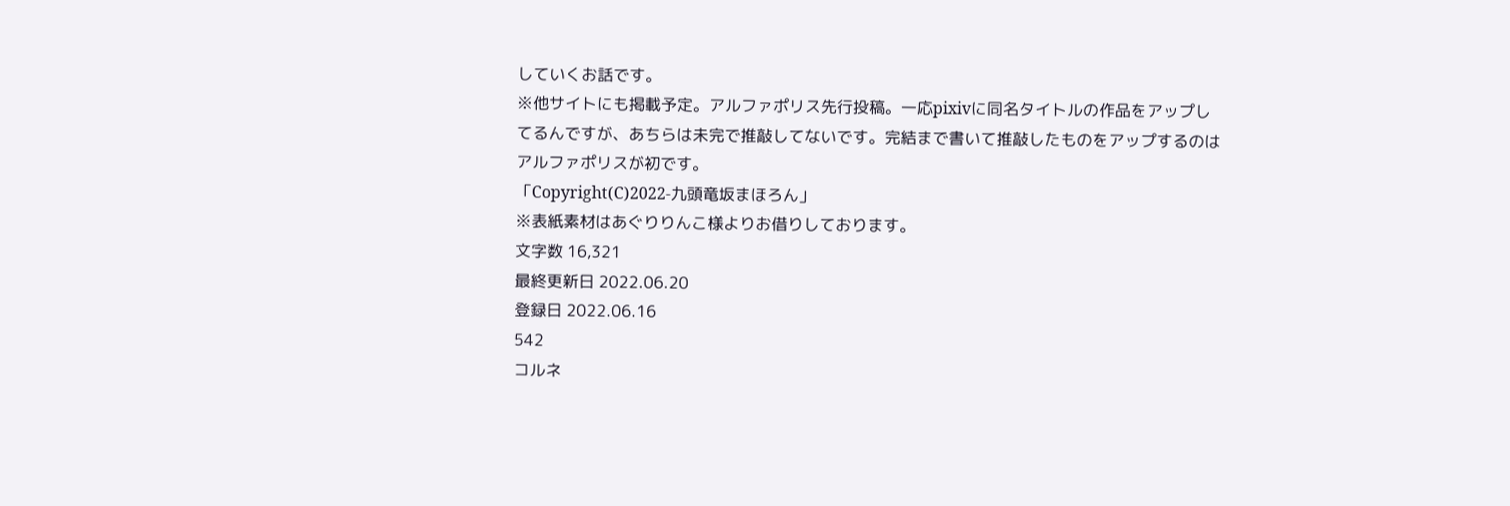していくお話です。
※他サイトにも掲載予定。アルファポリス先行投稿。一応pixivに同名タイトルの作品をアップしてるんですが、あちらは未完で推敲してないです。完結まで書いて推敲したものをアップするのはアルファポリスが初です。
「Copyright(C)2022-九頭竜坂まほろん」
※表紙素材はあぐりりんこ様よりお借りしております。
文字数 16,321
最終更新日 2022.06.20
登録日 2022.06.16
542
コルネ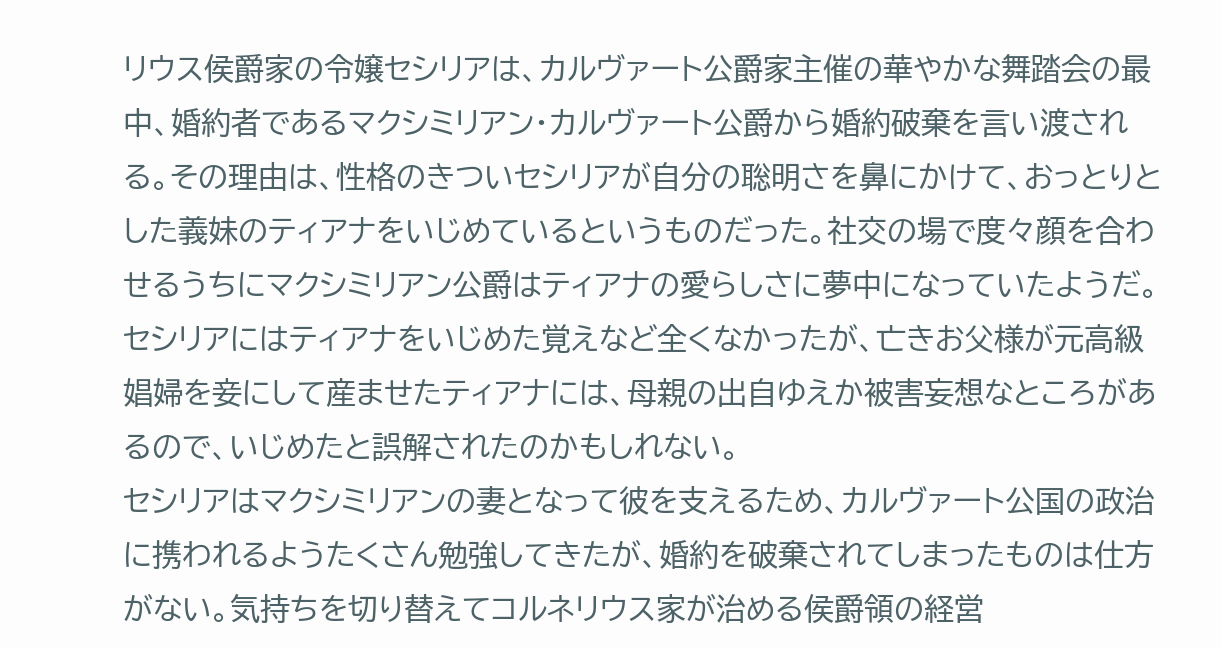リウス侯爵家の令嬢セシリアは、カルヴァート公爵家主催の華やかな舞踏会の最中、婚約者であるマクシミリアン・カルヴァート公爵から婚約破棄を言い渡される。その理由は、性格のきついセシリアが自分の聡明さを鼻にかけて、おっとりとした義妹のティアナをいじめているというものだった。社交の場で度々顔を合わせるうちにマクシミリアン公爵はティアナの愛らしさに夢中になっていたようだ。
セシリアにはティアナをいじめた覚えなど全くなかったが、亡きお父様が元高級娼婦を妾にして産ませたティアナには、母親の出自ゆえか被害妄想なところがあるので、いじめたと誤解されたのかもしれない。
セシリアはマクシミリアンの妻となって彼を支えるため、カルヴァート公国の政治に携われるようたくさん勉強してきたが、婚約を破棄されてしまったものは仕方がない。気持ちを切り替えてコルネリウス家が治める侯爵領の経営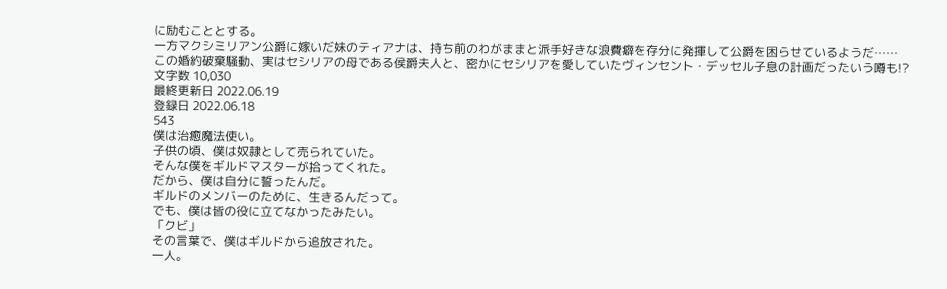に励むこととする。
一方マクシミリアン公爵に嫁いだ妹のティアナは、持ち前のわがままと派手好きな浪費癖を存分に発揮して公爵を困らせているようだ……
この婚約破棄騒動、実はセシリアの母である侯爵夫人と、密かにセシリアを愛していたヴィンセント・デッセル子息の計画だったいう噂も!?
文字数 10,030
最終更新日 2022.06.19
登録日 2022.06.18
543
僕は治癒魔法使い。
子供の頃、僕は奴隷として売られていた。
そんな僕をギルドマスターが拾ってくれた。
だから、僕は自分に誓ったんだ。
ギルドのメンバーのために、生きるんだって。
でも、僕は皆の役に立てなかったみたい。
「クビ」
その言葉で、僕はギルドから追放された。
一人。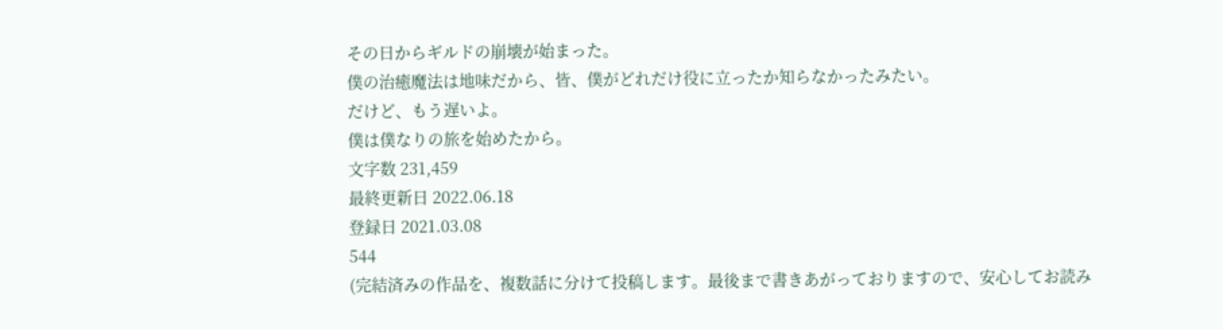その日からギルドの崩壊が始まった。
僕の治癒魔法は地味だから、皆、僕がどれだけ役に立ったか知らなかったみたい。
だけど、もう遅いよ。
僕は僕なりの旅を始めたから。
文字数 231,459
最終更新日 2022.06.18
登録日 2021.03.08
544
(完結済みの作品を、複数話に分けて投稿します。最後まで書きあがっておりますので、安心してお読み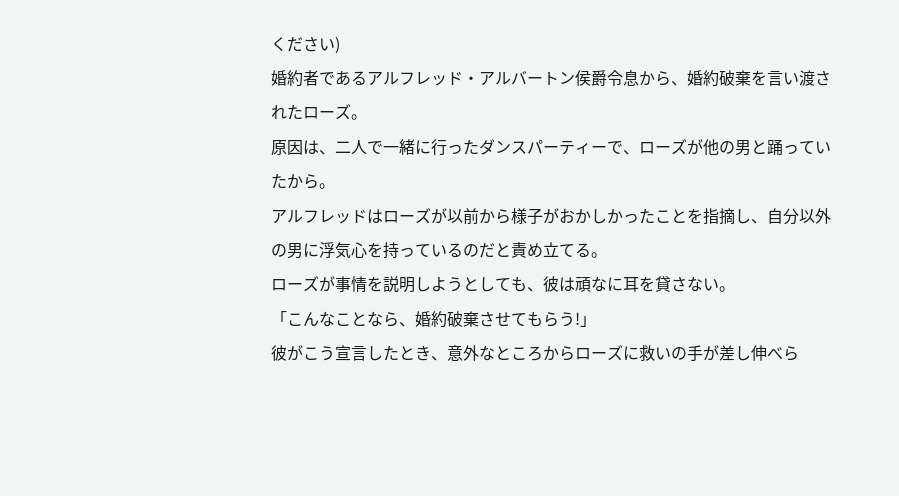ください)
婚約者であるアルフレッド・アルバートン侯爵令息から、婚約破棄を言い渡されたローズ。
原因は、二人で一緒に行ったダンスパーティーで、ローズが他の男と踊っていたから。
アルフレッドはローズが以前から様子がおかしかったことを指摘し、自分以外の男に浮気心を持っているのだと責め立てる。
ローズが事情を説明しようとしても、彼は頑なに耳を貸さない。
「こんなことなら、婚約破棄させてもらう!」
彼がこう宣言したとき、意外なところからローズに救いの手が差し伸べら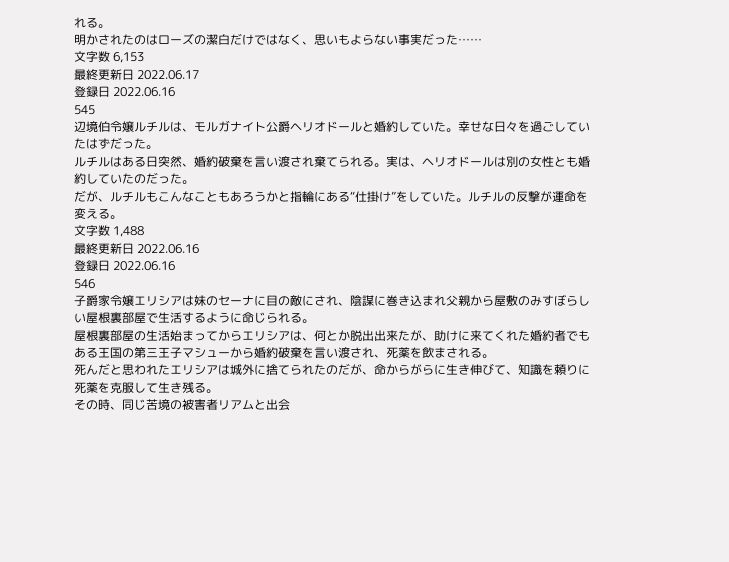れる。
明かされたのはローズの潔白だけではなく、思いもよらない事実だった……
文字数 6,153
最終更新日 2022.06.17
登録日 2022.06.16
545
辺境伯令嬢ルチルは、モルガナイト公爵ヘリオドールと婚約していた。幸せな日々を過ごしていたはずだった。
ルチルはある日突然、婚約破棄を言い渡され棄てられる。実は、ヘリオドールは別の女性とも婚約していたのだった。
だが、ルチルもこんなこともあろうかと指輪にある“仕掛け”をしていた。ルチルの反撃が運命を変える。
文字数 1,488
最終更新日 2022.06.16
登録日 2022.06.16
546
子爵家令嬢エリシアは妹のセーナに目の敵にされ、陰謀に巻き込まれ父親から屋敷のみすぼらしい屋根裏部屋で生活するように命じられる。
屋根裏部屋の生活始まってからエリシアは、何とか脱出出来たが、助けに来てくれた婚約者でもある王国の第三王子マシューから婚約破棄を言い渡され、死薬を飲まされる。
死んだと思われたエリシアは城外に捨てられたのだが、命からがらに生き伸びて、知識を頼りに死薬を克服して生き残る。
その時、同じ苦境の被害者リアムと出会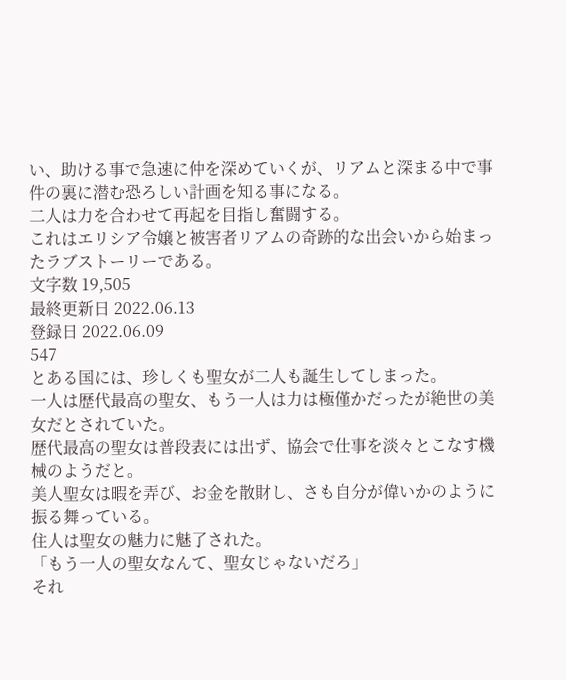い、助ける事で急速に仲を深めていくが、リアムと深まる中で事件の裏に潜む恐ろしい計画を知る事になる。
二人は力を合わせて再起を目指し奮闘する。
これはエリシア令嬢と被害者リアムの奇跡的な出会いから始まったラブストーリーである。
文字数 19,505
最終更新日 2022.06.13
登録日 2022.06.09
547
とある国には、珍しくも聖女が二人も誕生してしまった。
一人は歴代最高の聖女、もう一人は力は極僅かだったが絶世の美女だとされていた。
歴代最高の聖女は普段表には出ず、協会で仕事を淡々とこなす機械のようだと。
美人聖女は暇を弄び、お金を散財し、さも自分が偉いかのように振る舞っている。
住人は聖女の魅力に魅了された。
「もう一人の聖女なんて、聖女じゃないだろ」
それ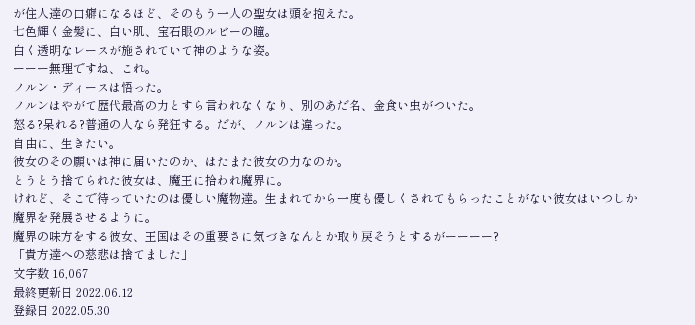が住人達の口癖になるほど、そのもう一人の聖女は頭を抱えた。
七色輝く金髪に、白い肌、宝石眼のルビーの瞳。
白く透明なレースが施されていて神のような姿。
ーーー無理ですね、これ。
ノルン・ディースは悟った。
ノルンはやがて歴代最高の力とすら言われなくなり、別のあだ名、金食い虫がついた。
怒る?呆れる?普通の人なら発狂する。だが、ノルンは違った。
自由に、生きたい。
彼女のその願いは神に届いたのか、はたまた彼女の力なのか。
とうとう捨てられた彼女は、魔王に拾われ魔界に。
けれど、そこで待っていたのは優しい魔物達。生まれてから一度も優しくされてもらったことがない彼女はいつしか魔界を発展させるように。
魔界の味方をする彼女、王国はその重要さに気づきなんとか取り戻そうとするがーーーー?
「貴方達への慈悲は捨てました」
文字数 16,067
最終更新日 2022.06.12
登録日 2022.05.30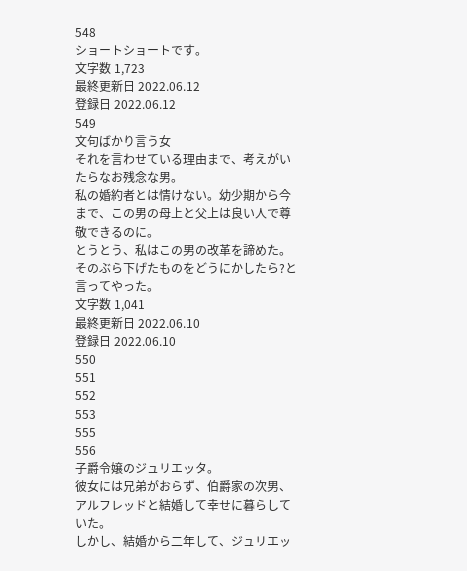548
ショートショートです。
文字数 1,723
最終更新日 2022.06.12
登録日 2022.06.12
549
文句ばかり言う女
それを言わせている理由まで、考えがいたらなお残念な男。
私の婚約者とは情けない。幼少期から今まで、この男の母上と父上は良い人で尊敬できるのに。
とうとう、私はこの男の改革を諦めた。
そのぶら下げたものをどうにかしたら?と言ってやった。
文字数 1,041
最終更新日 2022.06.10
登録日 2022.06.10
550
551
552
553
555
556
子爵令嬢のジュリエッタ。
彼女には兄弟がおらず、伯爵家の次男、アルフレッドと結婚して幸せに暮らしていた。
しかし、結婚から二年して、ジュリエッ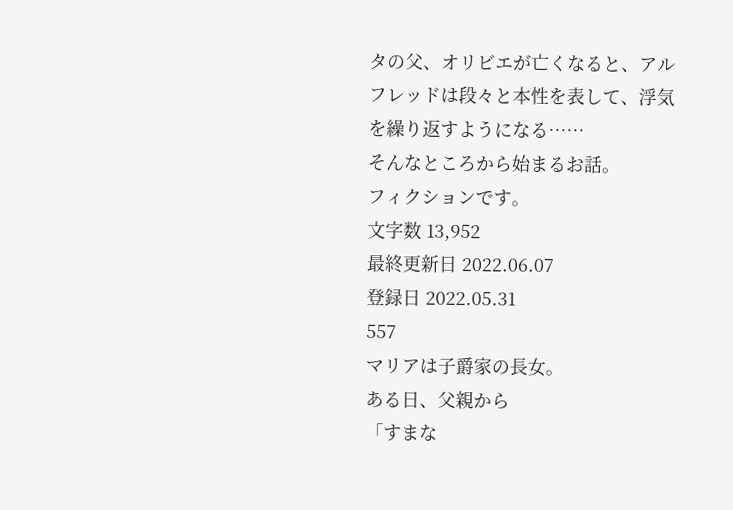タの父、オリビエが亡くなると、アルフレッドは段々と本性を表して、浮気を繰り返すようになる……
そんなところから始まるお話。
フィクションです。
文字数 13,952
最終更新日 2022.06.07
登録日 2022.05.31
557
マリアは子爵家の長女。
ある日、父親から
「すまな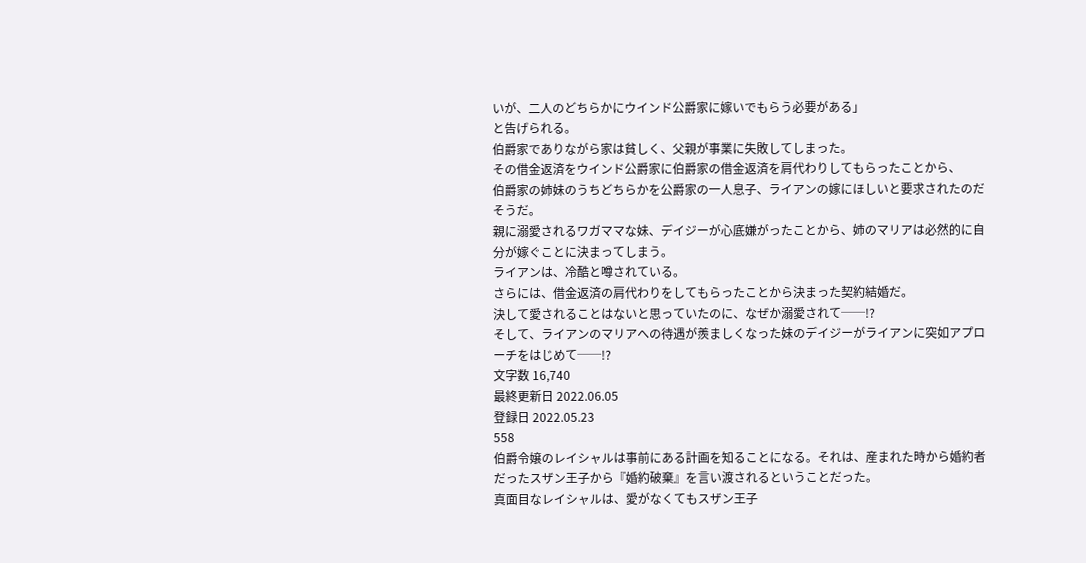いが、二人のどちらかにウインド公爵家に嫁いでもらう必要がある」
と告げられる。
伯爵家でありながら家は貧しく、父親が事業に失敗してしまった。
その借金返済をウインド公爵家に伯爵家の借金返済を肩代わりしてもらったことから、
伯爵家の姉妹のうちどちらかを公爵家の一人息子、ライアンの嫁にほしいと要求されたのだそうだ。
親に溺愛されるワガママな妹、デイジーが心底嫌がったことから、姉のマリアは必然的に自分が嫁ぐことに決まってしまう。
ライアンは、冷酷と噂されている。
さらには、借金返済の肩代わりをしてもらったことから決まった契約結婚だ。
決して愛されることはないと思っていたのに、なぜか溺愛されて──!?
そして、ライアンのマリアへの待遇が羨ましくなった妹のデイジーがライアンに突如アプローチをはじめて──!?
文字数 16,740
最終更新日 2022.06.05
登録日 2022.05.23
558
伯爵令嬢のレイシャルは事前にある計画を知ることになる。それは、産まれた時から婚約者だったスザン王子から『婚約破棄』を言い渡されるということだった。
真面目なレイシャルは、愛がなくてもスザン王子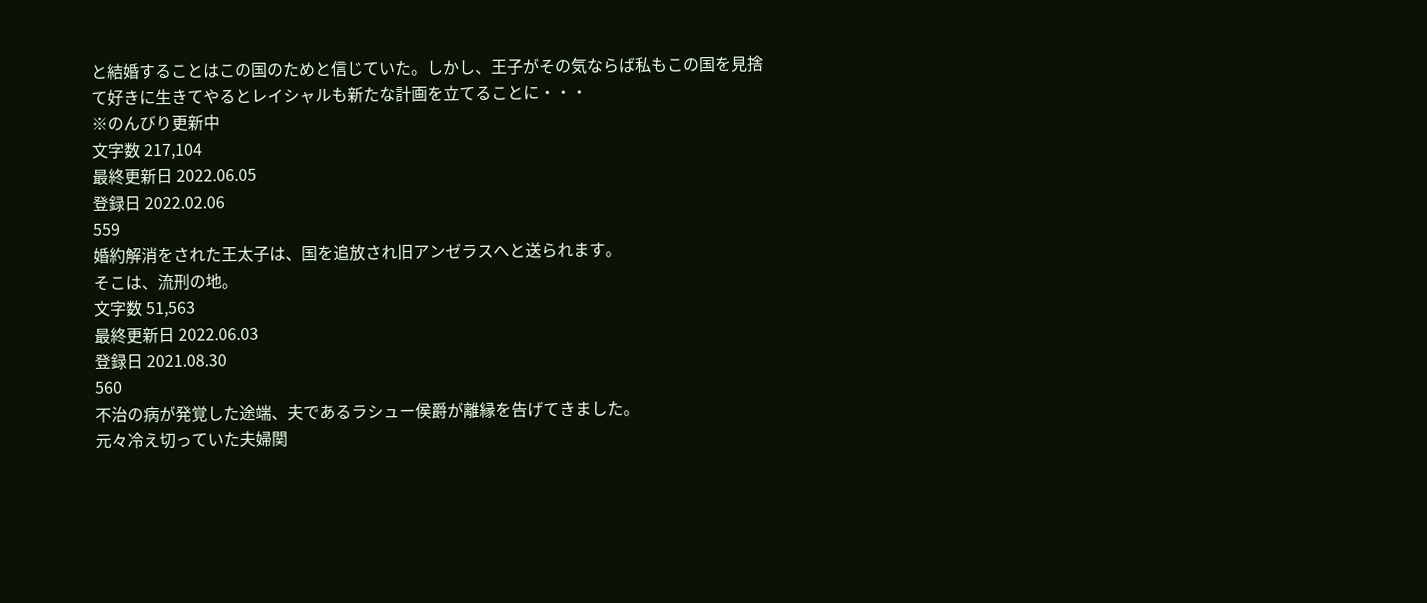と結婚することはこの国のためと信じていた。しかし、王子がその気ならば私もこの国を見捨て好きに生きてやるとレイシャルも新たな計画を立てることに・・・
※のんびり更新中
文字数 217,104
最終更新日 2022.06.05
登録日 2022.02.06
559
婚約解消をされた王太子は、国を追放され旧アンゼラスへと送られます。
そこは、流刑の地。
文字数 51,563
最終更新日 2022.06.03
登録日 2021.08.30
560
不治の病が発覚した途端、夫であるラシュー侯爵が離縁を告げてきました。
元々冷え切っていた夫婦関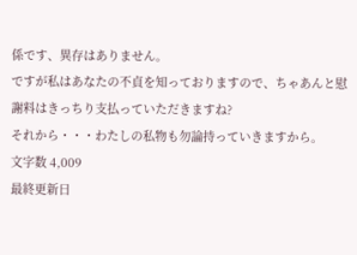係です、異存はありません。
ですが私はあなたの不貞を知っておりますので、ちゃあんと慰謝料はきっちり支払っていただきますね?
それから・・・わたしの私物も勿論持っていきますから。
文字数 4,009
最終更新日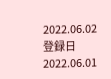2022.06.02
登録日 2022.06.01